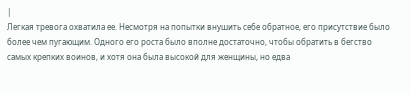|
Легкая тревога охватила ее. Несмотря на попытки внушить себе обратное, его присутствие было более чем пугающим. Одного его роста было вполне достаточно, чтобы обратить в бегство самых крепких воинов, и хотя она была высокой для женщины, но едва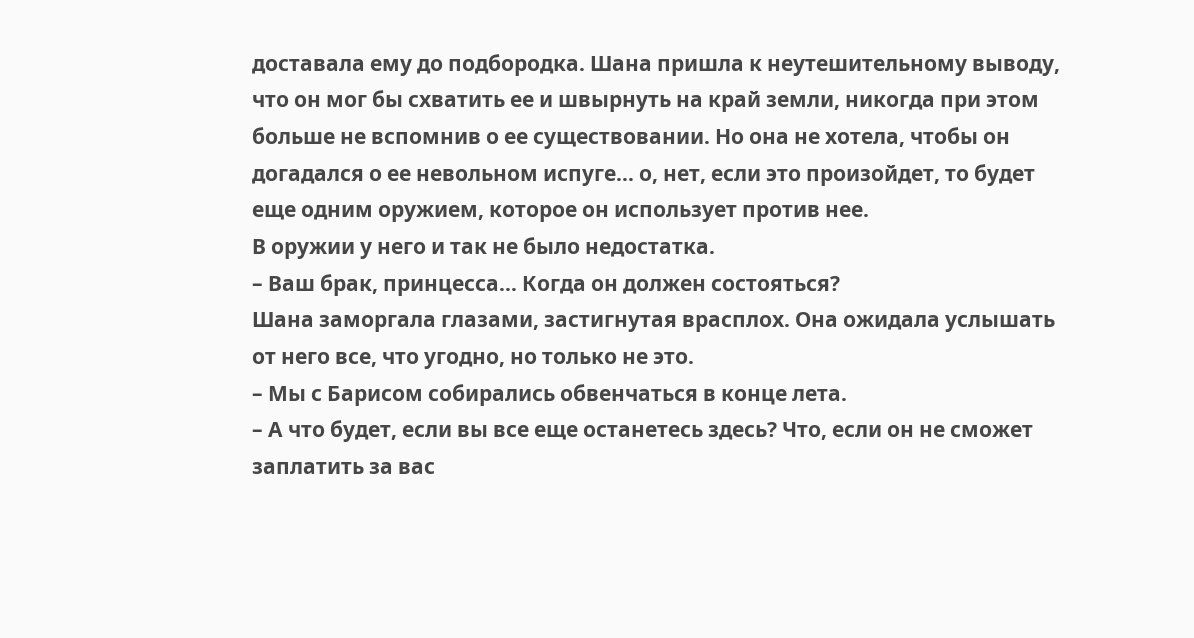доставала ему до подбородка. Шана пришла к неутешительному выводу, что он мог бы схватить ее и швырнуть на край земли, никогда при этом больше не вспомнив о ее существовании. Но она не хотела, чтобы он догадался о ее невольном испуге… о, нет, если это произойдет, то будет еще одним оружием, которое он использует против нее.
В оружии у него и так не было недостатка.
– Ваш брак, принцесса… Когда он должен состояться?
Шана заморгала глазами, застигнутая врасплох. Она ожидала услышать от него все, что угодно, но только не это.
– Мы с Барисом собирались обвенчаться в конце лета.
– А что будет, если вы все еще останетесь здесь? Что, если он не сможет заплатить за вас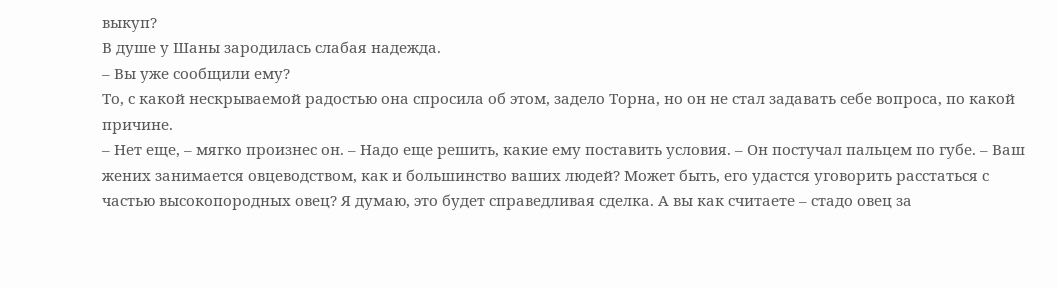выкуп?
В душе у Шаны зародилась слабая надежда.
– Вы уже сообщили ему?
То, с какой нескрываемой радостью она спросила об этом, задело Торна, но он не стал задавать себе вопроса, по какой причине.
– Нет еще, – мягко произнес он. – Надо еще решить, какие ему поставить условия. – Он постучал пальцем по губе. – Ваш жених занимается овцеводством, как и большинство ваших людей? Может быть, его удастся уговорить расстаться с частью высокопородных овец? Я думаю, это будет справедливая сделка. А вы как считаете – стадо овец за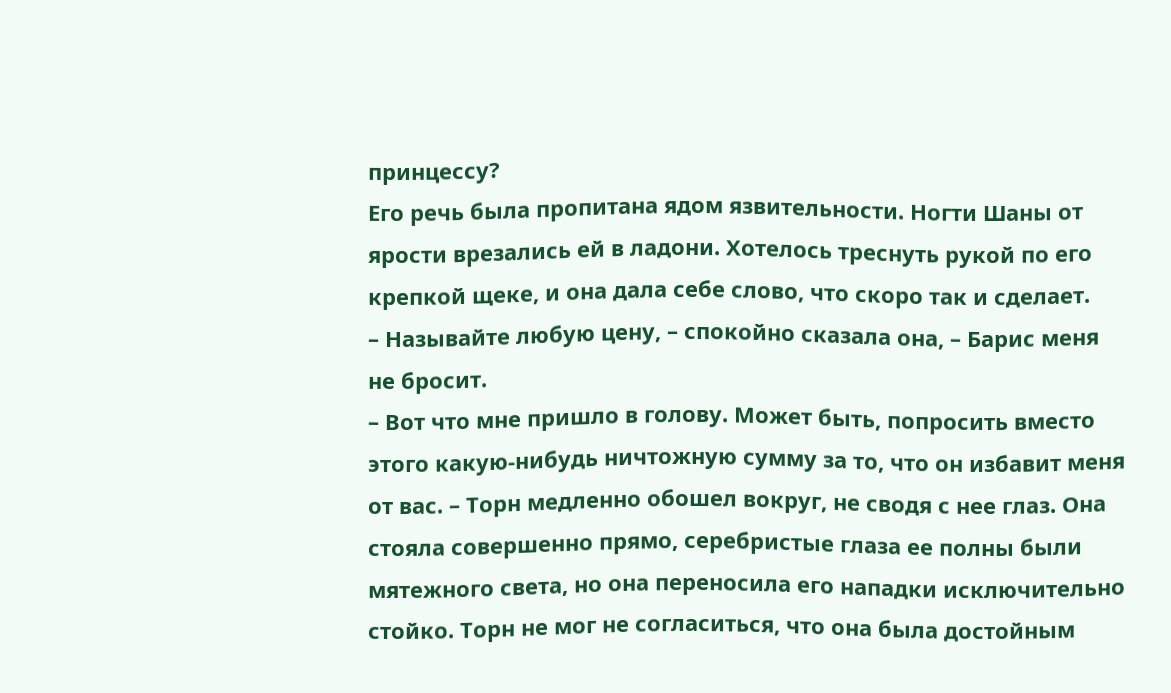принцессу?
Его речь была пропитана ядом язвительности. Ногти Шаны от ярости врезались ей в ладони. Хотелось треснуть рукой по его крепкой щеке, и она дала себе слово, что скоро так и сделает.
– Называйте любую цену, – спокойно сказала она, – Барис меня не бросит.
– Вот что мне пришло в голову. Может быть, попросить вместо этого какую-нибудь ничтожную сумму за то, что он избавит меня от вас. – Торн медленно обошел вокруг, не сводя с нее глаз. Она стояла совершенно прямо, серебристые глаза ее полны были мятежного света, но она переносила его нападки исключительно стойко. Торн не мог не согласиться, что она была достойным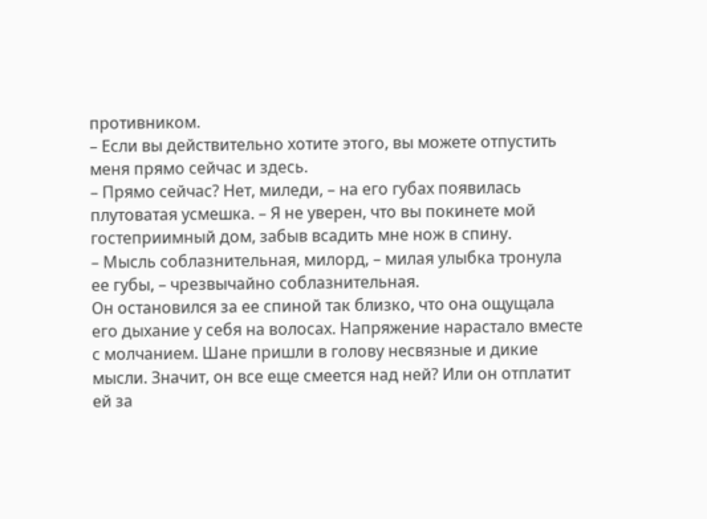противником.
– Если вы действительно хотите этого, вы можете отпустить меня прямо сейчас и здесь.
– Прямо сейчас? Нет, миледи, – на его губах появилась плутоватая усмешка. – Я не уверен, что вы покинете мой гостеприимный дом, забыв всадить мне нож в спину.
– Мысль соблазнительная, милорд, – милая улыбка тронула ее губы, – чрезвычайно соблазнительная.
Он остановился за ее спиной так близко, что она ощущала его дыхание у себя на волосах. Напряжение нарастало вместе с молчанием. Шане пришли в голову несвязные и дикие мысли. Значит, он все еще смеется над ней? Или он отплатит ей за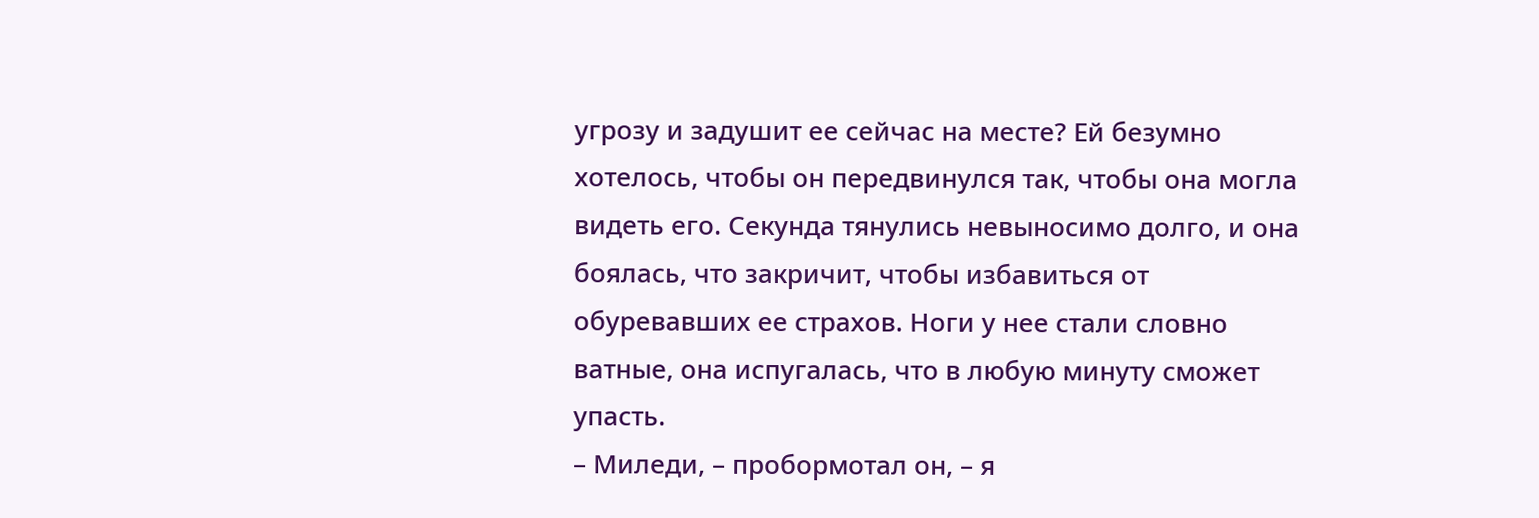угрозу и задушит ее сейчас на месте? Ей безумно хотелось, чтобы он передвинулся так, чтобы она могла видеть его. Секунда тянулись невыносимо долго, и она боялась, что закричит, чтобы избавиться от обуревавших ее страхов. Ноги у нее стали словно ватные, она испугалась, что в любую минуту сможет упасть.
– Миледи, – пробормотал он, – я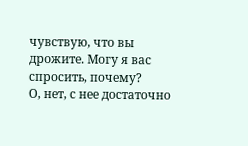чувствую, что вы дрожите. Могу я вас спросить, почему?
О, нет, с нее достаточно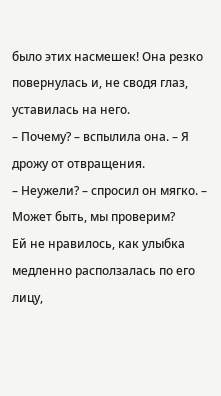было этих насмешек! Она резко повернулась и, не сводя глаз, уставилась на него.
– Почему? – вспылила она. – Я дрожу от отвращения.
– Неужели? – спросил он мягко. – Может быть, мы проверим?
Ей не нравилось, как улыбка медленно расползалась по его лицу,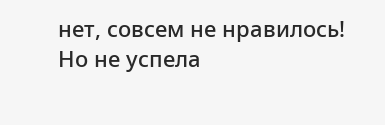нет, совсем не нравилось! Но не успела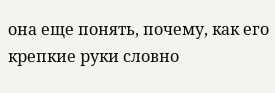она еще понять, почему, как его крепкие руки словно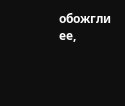обожгли ее,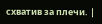схватив за плечи. |